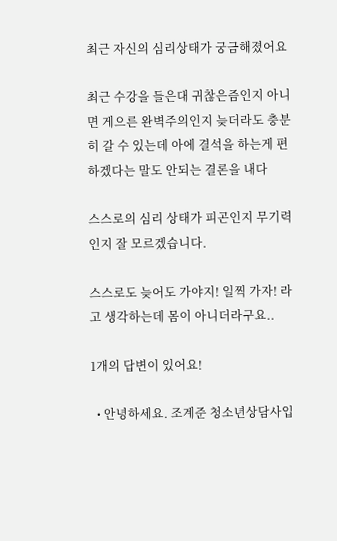최근 자신의 심리상태가 궁금해졌어요

최근 수강을 들은대 귀찮은즘인지 아니면 게으른 완벽주의인지 늦더라도 충분히 갈 수 있는데 아에 결석을 하는게 편하겠다는 말도 안되는 결론을 내다

스스로의 심리 상태가 피곤인지 무기력인지 잘 모르겠습니다.

스스로도 늦어도 가야지! 일찍 가자! 라고 생각하는데 몸이 아니더라구요..

1개의 답변이 있어요!

  • 안녕하세요. 조계준 청소년상담사입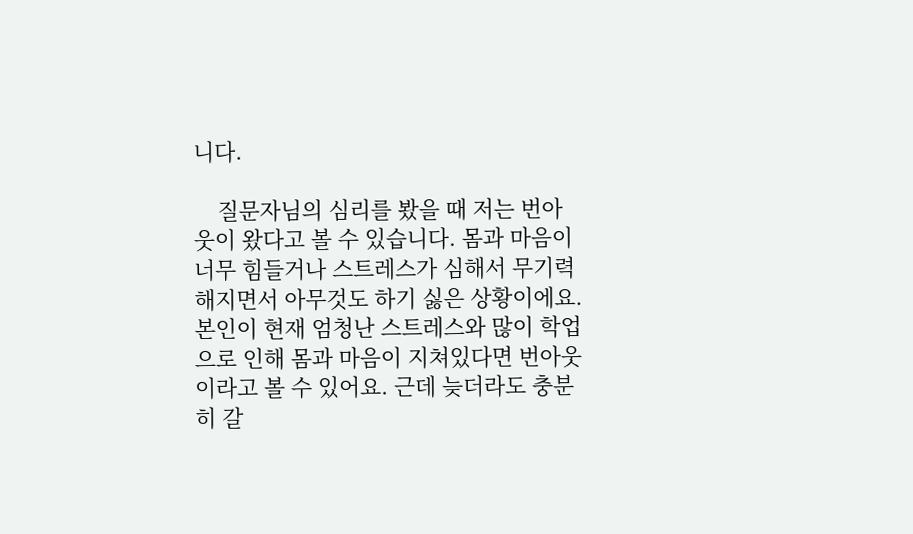니다.

    질문자님의 심리를 봤을 때 저는 번아웃이 왔다고 볼 수 있습니다. 몸과 마음이 너무 힘들거나 스트레스가 심해서 무기력해지면서 아무것도 하기 싫은 상황이에요. 본인이 현재 엄청난 스트레스와 많이 학업으로 인해 몸과 마음이 지쳐있다면 번아웃이라고 볼 수 있어요. 근데 늦더라도 충분히 갈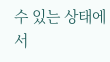수 있는 상태에서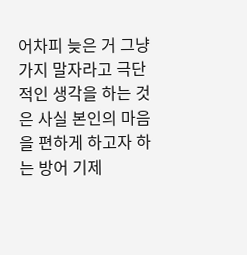어차피 늦은 거 그냥 가지 말자라고 극단적인 생각을 하는 것은 사실 본인의 마음을 편하게 하고자 하는 방어 기제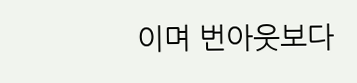이며 번아웃보다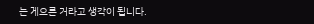는 게으른 거라고 생각이 됩니다.